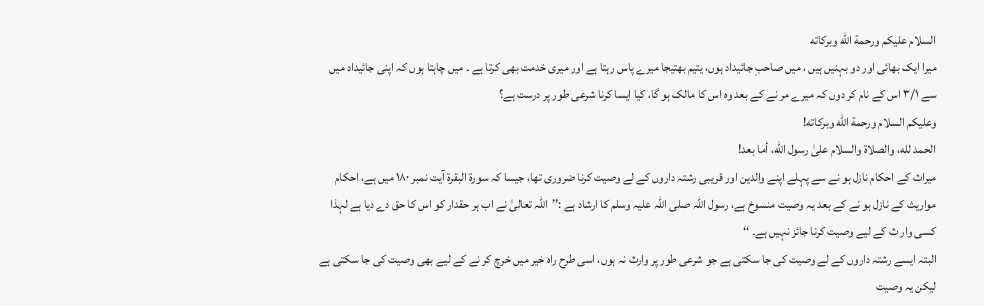السلام عليكم ورحمة الله وبركاته
میرا ایک بھائی اور دو بہنیں ہیں ، میں صاحبِ جائیداد ہوں، یتیم بھتیجا میرے پاس رہتا ہے اور میری خدمت بھی کرتا ہے ۔ میں چاہتا ہوں کہ اپنی جائیداد میں سے ۳/۱ اس کے نام کر دوں کہ میرے مر نے کے بعد وہ اس کا مالک ہو گا، کیا ایسا کرنا شرعی طور پر درست ہے؟
وعلیکم السلام ورحمة الله وبرکاته!
الحمد لله، والصلاة والسلام علىٰ رسول الله، أما بعد!
میراث کے احکام نازل ہو نے سے پہلے اپنے والدین اور قریبی رشتہ داروں کے لے وصیت کرنا ضروری تھا، جیسا کہ سورۃ البقرۃ آیت نمبر ۱۸۰ میں ہے، احکام مواریث کے نازل ہو نے کے بعد یہ وصیت منسوخ ہے، رسول اللہ صلی اللہ علیہ وسلم کا ارشاد ہے :’’اللہ تعالیٰ نے اب ہر حقدار کو اس کا حق دے دیا ہے لہذا کسی وار ث کے لیے وصیت کرنا جائز نہیں ہے۔ ‘‘
البتہ ایسے رشتہ داروں کے لے وصیت کی جا سکتی ہے جو شرعی طور پر وارث نہ ہوں، اسی طرح راہ خیر میں خرچ کر نے کے لیے بھی وصیت کی جا سکتی ہے لیکن یہ وصیت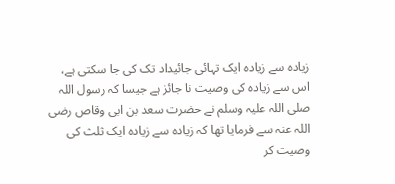زیادہ سے زیادہ ایک تہائی جائیداد تک کی جا سکتی ہے، اس سے زیادہ کی وصیت نا جائز ہے جیسا کہ رسول اللہ صلی اللہ علیہ وسلم نے حضرت سعد بن ابی وقاص رضی اللہ عنہ سے فرمایا تھا کہ زیادہ سے زیادہ ایک ثلث کی وصیت کر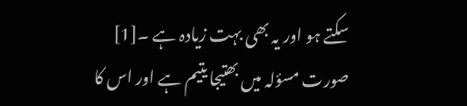سکتے ہو اور یہ بھی بہت زیادہ ہے ۔[1]
صورت مسؤلہ میں بھتیجا یتیم ہے اور اس کا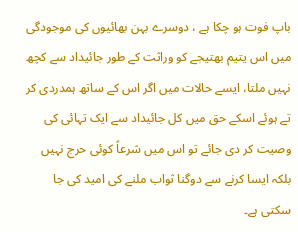باپ فوت ہو چکا ہے ، دوسرے بہن بھائیوں کی موجودگی میں اس یتیم بھتیجے کو وراثت کے طور جائیداد سے کچھ نہیں ملتا، ایسے حالات میں اگر اس کے ساتھ ہمدردی کر تے ہوئے اسکے حق میں کل جائیداد سے ایک تہائی کی وصیت کر دی جائے تو اس میں شرعاً کوئی حرج نہیں بلکہ ایسا کرنے سے دوگنا ثواب ملنے کی امید کی جا سکتی ہے۔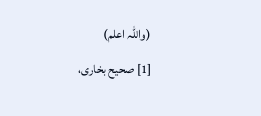(واللہ اعلم)
[1] صحیح بخاری،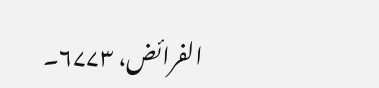الفرائض، ۶۷۷۳۔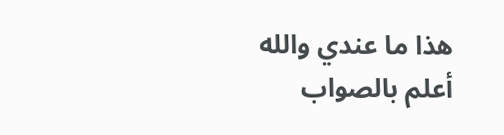ھذا ما عندي والله أعلم بالصواب